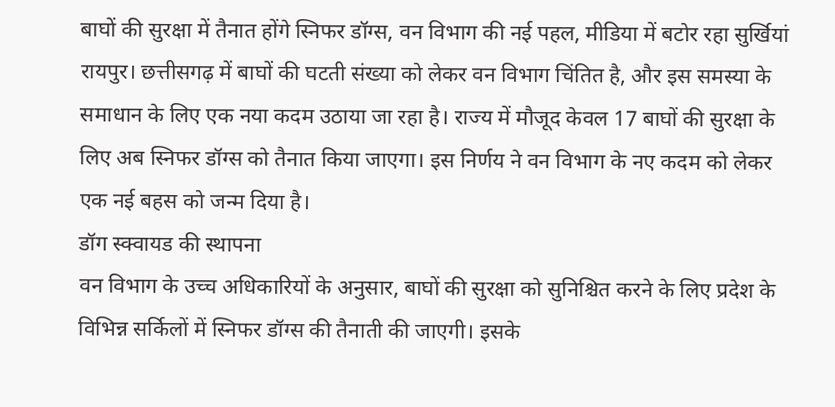बाघों की सुरक्षा में तैनात होंगे स्निफर डॉग्स, वन विभाग की नई पहल, मीडिया में बटोर रहा सुर्खियां
रायपुर। छत्तीसगढ़ में बाघों की घटती संख्या को लेकर वन विभाग चिंतित है, और इस समस्या के समाधान के लिए एक नया कदम उठाया जा रहा है। राज्य में मौजूद केवल 17 बाघों की सुरक्षा के लिए अब स्निफर डॉग्स को तैनात किया जाएगा। इस निर्णय ने वन विभाग के नए कदम को लेकर एक नई बहस को जन्म दिया है।
डॉग स्क्वायड की स्थापना
वन विभाग के उच्च अधिकारियों के अनुसार, बाघों की सुरक्षा को सुनिश्चित करने के लिए प्रदेश के विभिन्न सर्किलों में स्निफर डॉग्स की तैनाती की जाएगी। इसके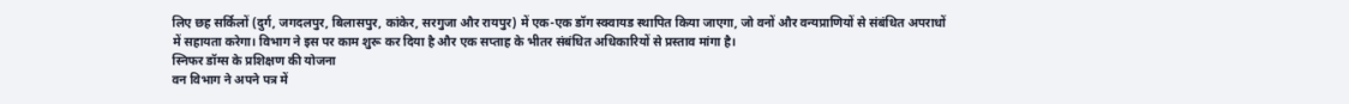लिए छह सर्किलों (दुर्ग, जगदलपुर, बिलासपुर, कांकेर, सरगुजा और रायपुर) में एक-एक डॉग स्क्वायड स्थापित किया जाएगा, जो वनों और वन्यप्राणियों से संबंधित अपराधों में सहायता करेगा। विभाग ने इस पर काम शुरू कर दिया है और एक सप्ताह के भीतर संबंधित अधिकारियों से प्रस्ताव मांगा है।
स्निफर डॉग्स के प्रशिक्षण की योजना
वन विभाग ने अपने पत्र में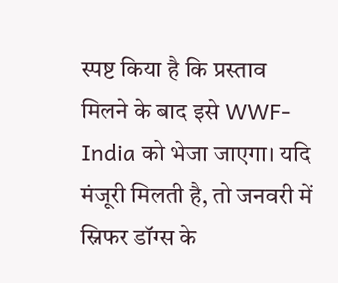स्पष्ट किया है कि प्रस्ताव मिलने के बाद इसे WWF-India को भेजा जाएगा। यदि मंजूरी मिलती है, तो जनवरी में स्निफर डॉग्स के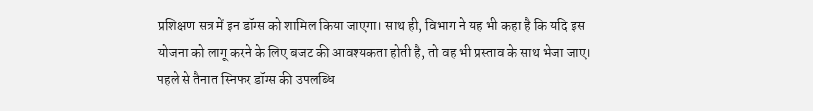प्रशिक्षण सत्र में इन डॉग्स को शामिल किया जाएगा। साथ ही, विभाग ने यह भी कहा है कि यदि इस योजना को लागू करने के लिए बजट की आवश्यकता होती है, तो वह भी प्रस्ताव के साथ भेजा जाए।
पहले से तैनात स्निफर डॉग्स की उपलब्धि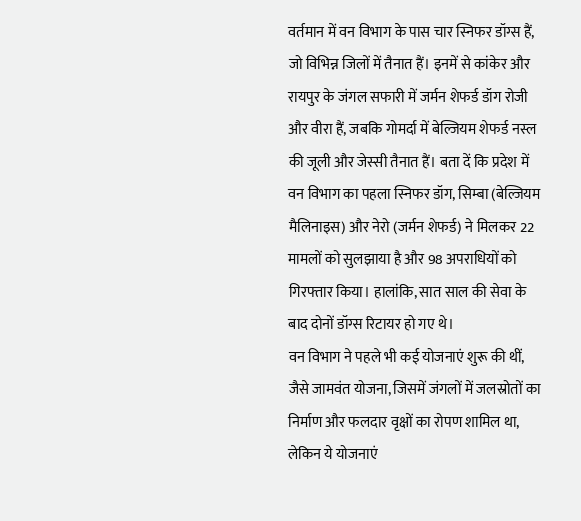वर्तमान में वन विभाग के पास चार स्निफर डॉग्स हैं, जो विभिन्न जिलों में तैनात हैं। इनमें से कांकेर और रायपुर के जंगल सफारी में जर्मन शेफर्ड डॉग रोजी और वीरा हैं, जबकि गोमर्दा में बेल्जियम शेफर्ड नस्ल की जूली और जेस्सी तैनात हैं। बता दें कि प्रदेश में वन विभाग का पहला स्निफर डॉग, सिम्बा (बेल्जियम मैलिनाइस) और नेरो (जर्मन शेफर्ड) ने मिलकर 22 मामलों को सुलझाया है और 98 अपराधियों को गिरफ्तार किया। हालांकि, सात साल की सेवा के बाद दोनों डॉग्स रिटायर हो गए थे।
वन विभाग ने पहले भी कई योजनाएं शुरू की थीं, जैसे जामवंत योजना, जिसमें जंगलों में जलस्रोतों का निर्माण और फलदार वृक्षों का रोपण शामिल था, लेकिन ये योजनाएं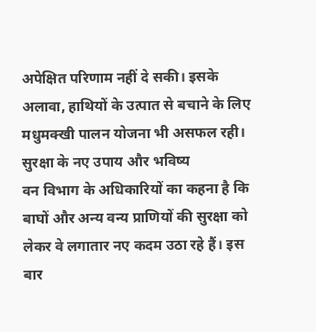अपेक्षित परिणाम नहीं दे सकी। इसके अलावा, हाथियों के उत्पात से बचाने के लिए मधुमक्खी पालन योजना भी असफल रही।
सुरक्षा के नए उपाय और भविष्य
वन विभाग के अधिकारियों का कहना है कि बाघों और अन्य वन्य प्राणियों की सुरक्षा को लेकर वे लगातार नए कदम उठा रहे हैं। इस बार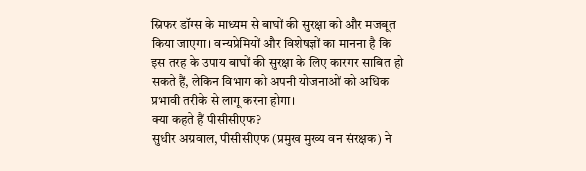स्निफर डॉग्स के माध्यम से बाघों की सुरक्षा को और मजबूत किया जाएगा। वन्यप्रेमियों और विशेषज्ञों का मानना है कि इस तरह के उपाय बाघों की सुरक्षा के लिए कारगर साबित हो सकते हैं, लेकिन विभाग को अपनी योजनाओं को अधिक प्रभावी तरीके से लागू करना होगा।
क्या कहते हैं पीसीसीएफ?
सुधीर अग्रवाल, पीसीसीएफ (प्रमुख मुख्य वन संरक्षक) ने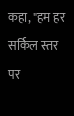कहा, "हम हर सर्किल स्तर पर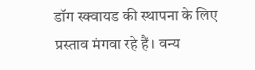डॉग स्क्वायड की स्थापना के लिए प्रस्ताव मंगवा रहे हैं। वन्य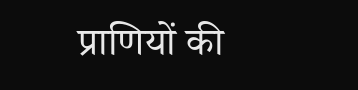प्राणियों की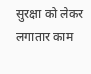सुरक्षा को लेकर लगातार काम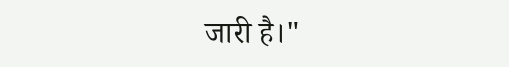जारी है।"